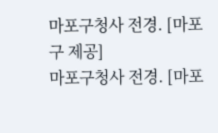마포구청사 전경. [마포구 제공]
마포구청사 전경. [마포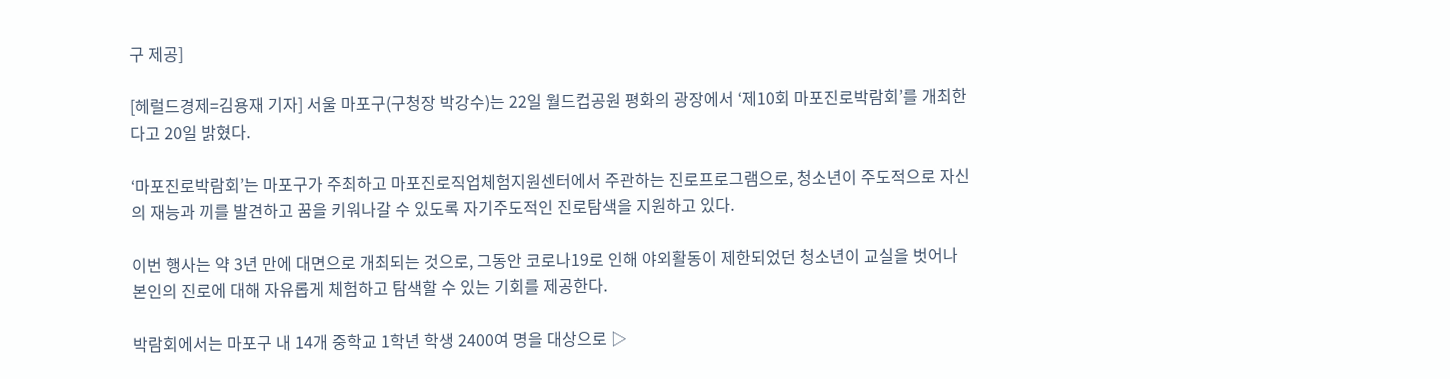구 제공]

[헤럴드경제=김용재 기자] 서울 마포구(구청장 박강수)는 22일 월드컵공원 평화의 광장에서 ‘제10회 마포진로박람회’를 개최한다고 20일 밝혔다.

‘마포진로박람회’는 마포구가 주최하고 마포진로직업체험지원센터에서 주관하는 진로프로그램으로, 청소년이 주도적으로 자신의 재능과 끼를 발견하고 꿈을 키워나갈 수 있도록 자기주도적인 진로탐색을 지원하고 있다.

이번 행사는 약 3년 만에 대면으로 개최되는 것으로, 그동안 코로나19로 인해 야외활동이 제한되었던 청소년이 교실을 벗어나 본인의 진로에 대해 자유롭게 체험하고 탐색할 수 있는 기회를 제공한다.

박람회에서는 마포구 내 14개 중학교 1학년 학생 2400여 명을 대상으로 ▷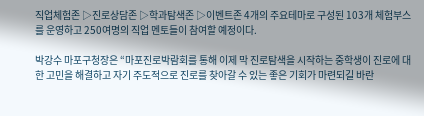직업체험존 ▷진로상담존 ▷학과탐색존 ▷이벤트존 4개의 주요테마로 구성된 103개 체험부스를 운영하고 250여명의 직업 멘토들이 참여할 예정이다.

박강수 마포구청장은 “마포진로박람회를 통해 이제 막 진로탐색을 시작하는 중학생이 진로에 대한 고민을 해결하고 자기 주도적으로 진로를 찾아갈 수 있는 좋은 기회가 마련되길 바란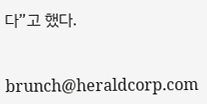다”고 했다.


brunch@heraldcorp.com